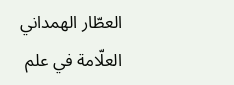العطّار الهمداني العلّامة في علم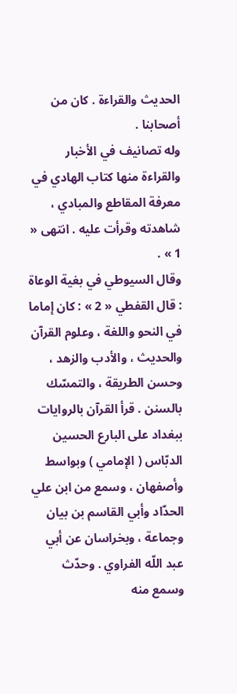الحديث والقراءة . كان من أصحابنا .
وله تصانيف في الأخبار والقراءة منها كتاب الهادي في معرفة المقاطع والمبادي ، شاهدته وقرأت عليه . انتهى « 1 » .
وقال السيوطي في بغية الوعاة : قال القفطي « 2 » : كان إماما في النحو واللغة ، وعلوم القرآن والحديث ، والأدب والزهد ، وحسن الطريقة ، والتمسّك بالسنن . قرأ القرآن بالروايات ببغداد على البارع الحسين الدبّاس ( الإمامي ) وبواسط وأصفهان ، وسمع من ابن علي الحدّاد وأبي القاسم بن بيان وجماعة ، وبخراسان عن أبي عبد اللّه الفراوي . وحدّث وسمع منه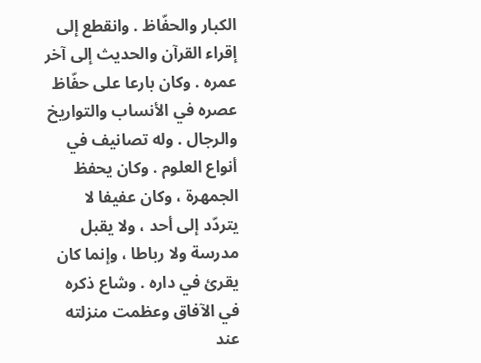الكبار والحفّاظ . وانقطع إلى إقراء القرآن والحديث إلى آخر عمره . وكان بارعا على حفّاظ عصره في الأنساب والتواريخ والرجال . وله تصانيف في أنواع العلوم . وكان يحفظ الجمهرة ، وكان عفيفا لا يتردّد إلى أحد ، ولا يقبل مدرسة ولا رباطا ، وإنما كان يقرئ في داره . وشاع ذكره في الآفاق وعظمت منزلته عند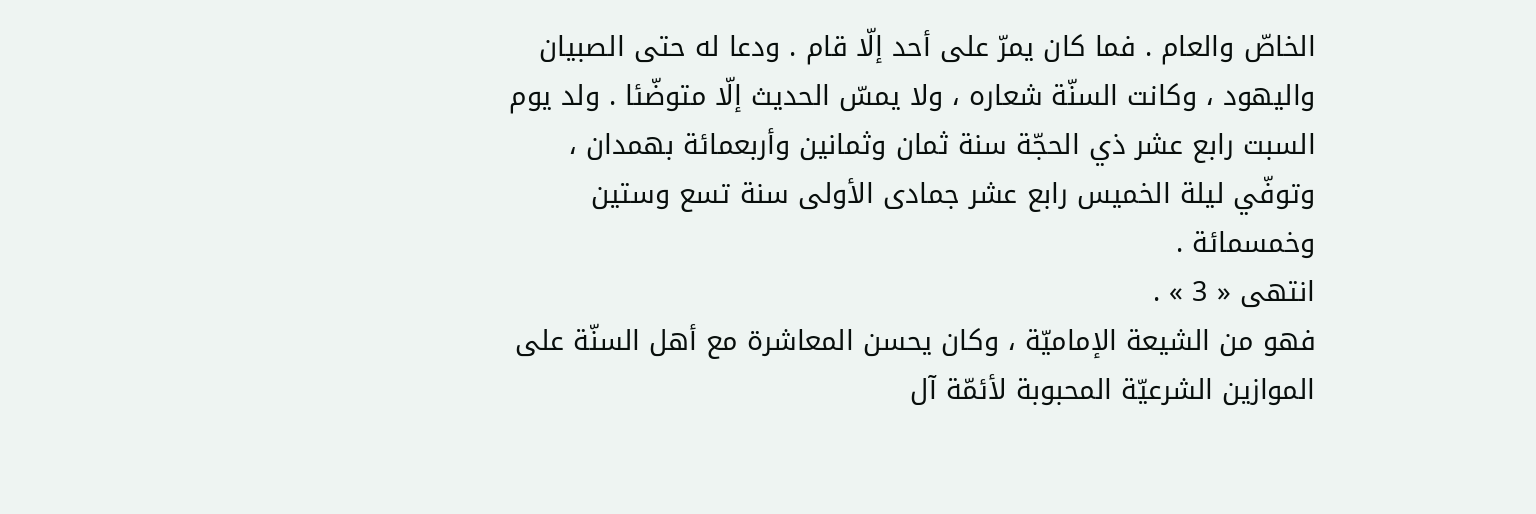الخاصّ والعام . فما كان يمرّ على أحد إلّا قام . ودعا له حتى الصبيان واليهود ، وكانت السنّة شعاره ، ولا يمسّ الحديث إلّا متوضّئا . ولد يوم السبت رابع عشر ذي الحجّة سنة ثمان وثمانين وأربعمائة بهمدان ، وتوفّي ليلة الخميس رابع عشر جمادى الأولى سنة تسع وستين وخمسمائة .
انتهى « 3 » .
فهو من الشيعة الإماميّة ، وكان يحسن المعاشرة مع أهل السنّة على الموازين الشرعيّة المحبوبة لأئمّة آل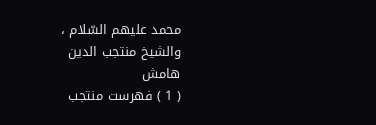محمد عليهم السّلام ، والشيخ منتجب الدين
هامش
( 1 ) فهرست منتجب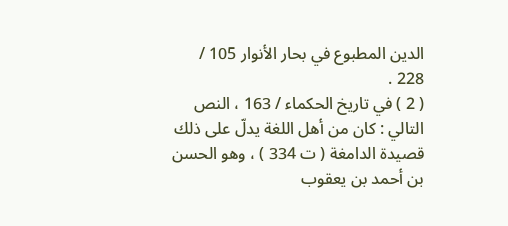الدين المطبوع في بحار الأنوار 105 / 228 .
( 2 ) في تاريخ الحكماء / 163 ، النص التالي : كان من أهل اللغة يدلّ على ذلك قصيدة الدامغة ( ت 334 ) ، وهو الحسن بن أحمد بن يعقوب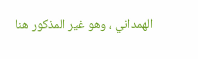الهمداني ، وهو غير المذكور هنا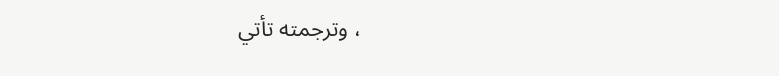، وترجمته تأتي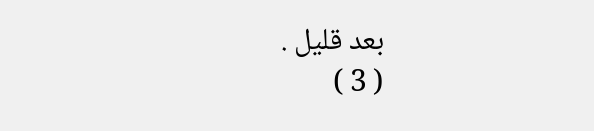بعد قليل .
( 3 )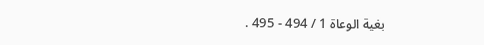بغية الوعاة 1 / 494 - 495 .